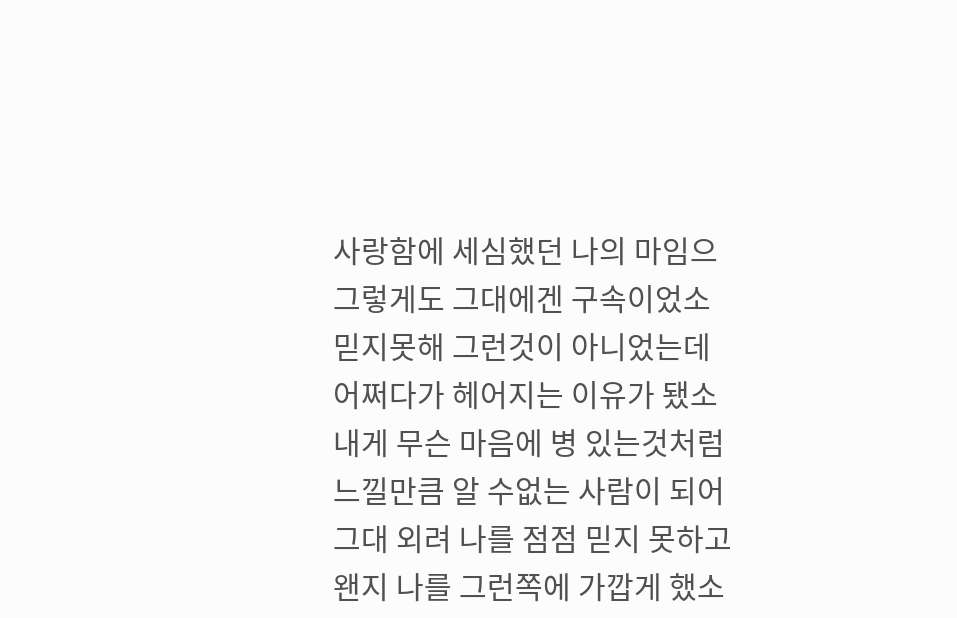사랑함에 세심했던 나의 마임으 그렇게도 그대에겐 구속이었소 믿지못해 그런것이 아니었는데 어쩌다가 헤어지는 이유가 됐소 내게 무슨 마음에 병 있는것처럼 느낄만큼 알 수없는 사람이 되어 그대 외려 나를 점점 믿지 못하고 왠지 나를 그런쪽에 가깝게 했소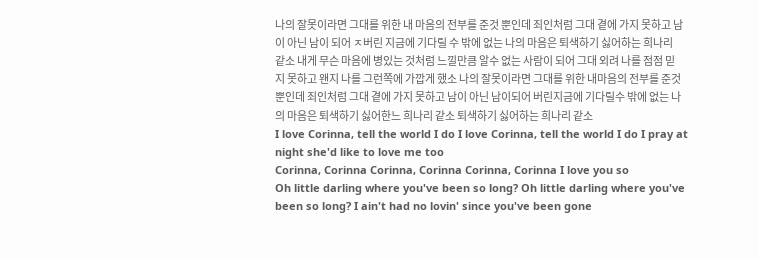나의 잘못이라면 그대를 위한 내 마음의 전부를 준것 뿐인데 죄인처럼 그대 곁에 가지 못하고 남이 아닌 남이 되어 ㅈ버린 지금에 기다릴 수 밖에 없는 나의 마음은 퇴색하기 싫어하는 희나리 같소 내게 무슨 마음에 병있는 것처럼 느낄만큼 알수 없는 사람이 되어 그대 외려 나를 점점 믿지 못하고 왠지 나를 그런쪽에 가깝게 했소 나의 잘못이라면 그대를 위한 내마음의 전부를 준것뿐인데 죄인처럼 그대 곁에 가지 못하고 남이 아닌 남이되어 버린지금에 기다릴수 밖에 없는 나의 마음은 퇴색하기 싫어한느 희나리 같소 퇴색하기 싫어하는 희나리 같소
I love Corinna, tell the world I do I love Corinna, tell the world I do I pray at night she'd like to love me too
Corinna, Corinna Corinna, Corinna Corinna, Corinna I love you so
Oh little darling where you've been so long? Oh little darling where you've been so long? I ain't had no lovin' since you've been gone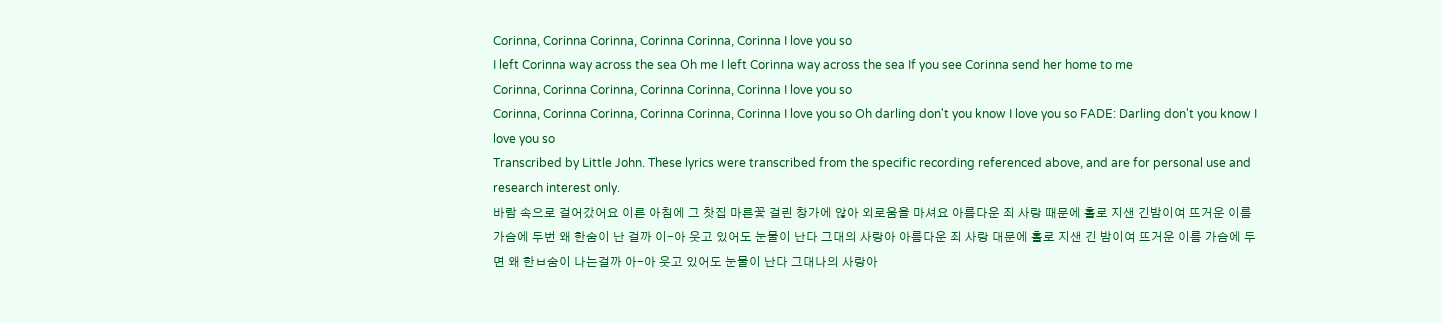Corinna, Corinna Corinna, Corinna Corinna, Corinna I love you so
I left Corinna way across the sea Oh me I left Corinna way across the sea If you see Corinna send her home to me
Corinna, Corinna Corinna, Corinna Corinna, Corinna I love you so
Corinna, Corinna Corinna, Corinna Corinna, Corinna I love you so Oh darling don't you know I love you so FADE: Darling don't you know I love you so
Transcribed by Little John. These lyrics were transcribed from the specific recording referenced above, and are for personal use and research interest only.
바람 속으로 걸어갔어요 이른 아침에 그 찻집 마른꽃 걸린 창가에 않아 외로움을 마셔요 아름다운 죄 사랑 때문에 홀로 지샌 긴밤이여 뜨거운 이름 가슴에 두번 왜 한숨이 난 걸까 이-아 웃고 있어도 눈물이 난다 그대의 사랑아 아름다운 죄 사랑 대문에 홀로 지샌 긴 밤이여 뜨거운 이름 가슴에 두면 왜 한ㅂ숨이 나는걸까 아-아 웃고 있어도 눈물이 난다 그대나의 사랑아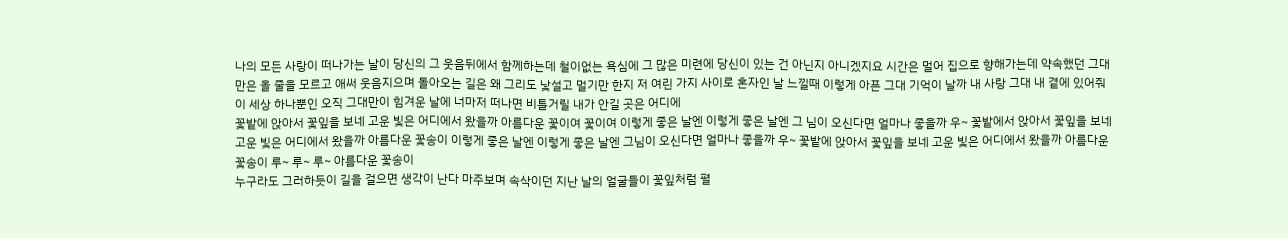나의 모든 사랑이 떠나가는 날이 당신의 그 웃음뒤에서 함께하는데 철이없는 욕심에 그 많은 미련에 당신이 있는 건 아닌지 아니겠지요 시간은 멀어 집으로 향해가는데 약속했던 그대만은 올 줄을 모르고 애써 웃음지으며 돌아오는 길은 왜 그리도 낯설고 멀기만 한지 저 여린 가지 사이로 혼자인 날 느낄때 이렇게 아픈 그대 기억이 날까 내 사랑 그대 내 곁에 있어줘 이 세상 하나뿐인 오직 그대만이 힘겨운 날에 너마저 떠나면 비틀거릴 내가 안길 곳은 어디에
꽃밭에 앉아서 꽃잎을 보네 고운 빛은 어디에서 왔을까 아름다운 꽃이여 꽃이여 이렇게 좋은 날엔 이렇게 좋은 날엔 그 님이 오신다면 얼마나 좋을까 우~ 꽃밭에서 앉아서 꽃잎을 보네 고운 빛은 어디에서 왔을까 아름다운 꽃송이 이렇게 좋은 날엔 이렇게 좋은 날엔 그님이 오신다면 얼마나 좋을까 우~ 꽃밭에 앉아서 꽃잎을 보네 고운 빛은 어디에서 왔을까 아름다운 꽃송이 루~ 루~ 루~ 아름다운 꽃송이
누구라도 그러하듯이 길을 걸으면 생각이 난다 마주보며 속삭이던 지난 날의 얼굴들이 꽃잎처럼 펼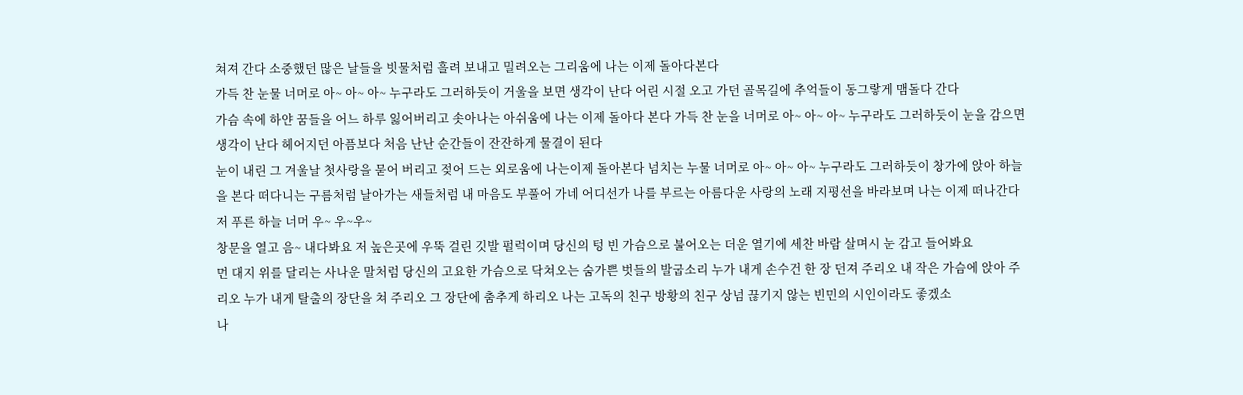쳐져 간다 소중했던 많은 날들을 빗물처럼 흘려 보내고 밀려오는 그리움에 나는 이제 돌아다본다
가득 찬 눈물 너머로 아~ 아~ 아~ 누구라도 그러하듯이 거울을 보면 생각이 난다 어린 시절 오고 가던 골목길에 추억들이 동그랗게 맴돌다 간다
가슴 속에 하얀 꿈들을 어느 하루 잃어버리고 솟아나는 아쉬움에 나는 이제 돌아다 본다 가득 찬 눈을 너머로 아~ 아~ 아~ 누구라도 그러하듯이 눈을 감으면 생각이 난다 헤어지던 아픔보다 처음 난난 순간들이 잔잔하게 물결이 된다
눈이 내린 그 겨울날 첫사랑을 묻어 버리고 젖어 드는 외로움에 나는이제 돌아본다 넘치는 누물 너머로 아~ 아~ 아~ 누구라도 그러하듯이 창가에 앉아 하늘을 본다 떠다니는 구름처럼 날아가는 새들처럼 내 마음도 부풀어 가네 어디선가 나를 부르는 아름다운 사랑의 노래 지평선을 바라보며 나는 이제 떠나간다 저 푸른 하늘 너머 우~ 우~우~
창문을 열고 음~ 내다봐요 저 높은곳에 우뚝 걸린 깃발 펄럭이며 당신의 텅 빈 가슴으로 불어오는 더운 열기에 세찬 바람 살며시 눈 감고 들어봐요
먼 대지 위를 달리는 사나운 말처럼 당신의 고요한 가슴으로 닥쳐오는 숨가쁜 벗들의 발굽소리 누가 내게 손수건 한 장 던져 주리오 내 작은 가슴에 앉아 주리오 누가 내게 탈출의 장단을 쳐 주리오 그 장단에 춤추게 하리오 나는 고독의 친구 방황의 친구 상넘 끊기지 않는 빈민의 시인이라도 좋겠소
나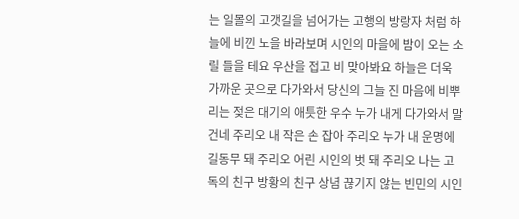는 일몰의 고갯길을 넘어가는 고행의 방랑자 처럼 하늘에 비낀 노을 바라보며 시인의 마을에 밤이 오는 소릴 들을 테요 우산을 접고 비 맞아봐요 하늘은 더욱 가까운 곳으로 다가와서 당신의 그늘 진 마음에 비뿌리는 젖은 대기의 애틋한 우수 누가 내게 다가와서 말 건네 주리오 내 작은 손 잡아 주리오 누가 내 운명에길동무 돼 주리오 어린 시인의 벗 돼 주리오 나는 고독의 친구 방황의 친구 상념 끊기지 않는 빈민의 시인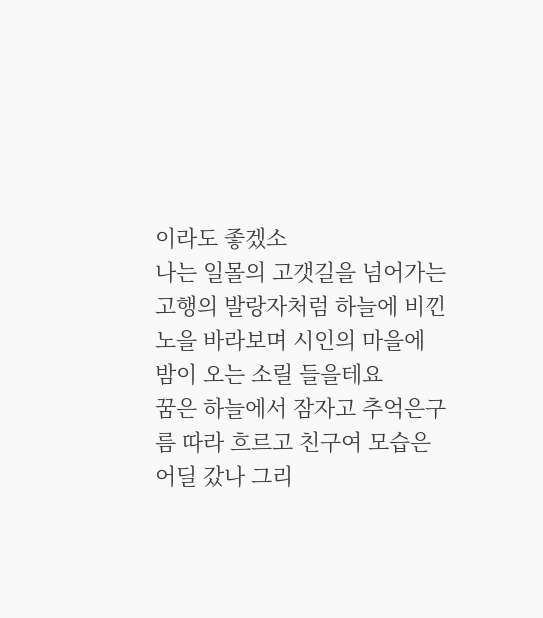이라도 좋겠소
나는 일몰의 고갯길을 넘어가는 고행의 발랑자처럼 하늘에 비낀 노을 바라보며 시인의 마을에 밤이 오는 소릴 들을테요
꿈은 하늘에서 잠자고 추억은구름 따라 흐르고 친구여 모습은 어딜 갔나 그리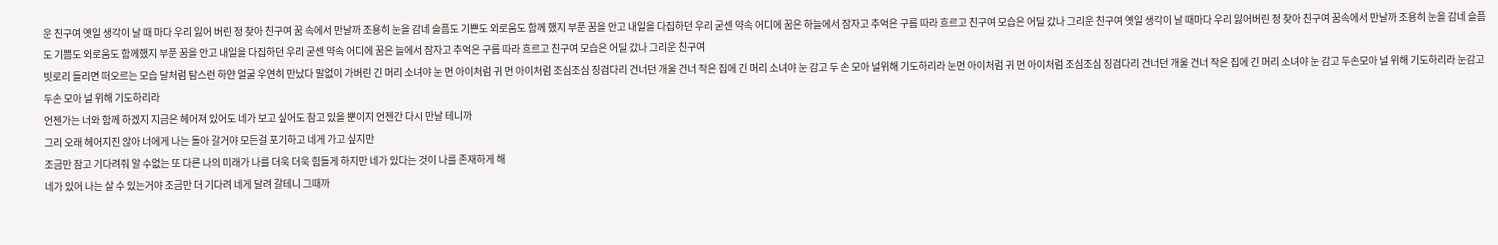운 친구여 옛일 생각이 날 때 마다 우리 잃어 버린 정 찾아 친구여 꿈 속에서 만날까 조용히 눈을 감네 슬픔도 기쁜도 외로움도 함께 했지 부푼 꿈을 안고 내일을 다집하던 우리 굳센 약속 어디에 꿈은 하늘에서 잠자고 추억은 구름 따라 흐르고 친구여 모습은 어딜 갔나 그리운 친구여 옛일 생각이 날 때마다 우리 잃어버린 정 찾아 친구여 꿈속에서 만날까 조용히 눈을 감네 슬픔도 기쁨도 외로움도 함께했지 부푼 꿈을 안고 내일을 다집하던 우리 굳센 약속 어디에 꿈은 늘에서 잠자고 추억은 구름 따라 흐르고 친구여 모습은 어딜 갔나 그리운 친구여
빗로리 들리면 떠오르는 모습 달처럼 탐스런 하얀 얼굴 우연히 만났다 말없이 가버린 긴 머리 소녀야 눈 먼 아이처럼 귀 먼 아이처럼 조심조심 징검다리 건너던 개울 건너 작은 집에 긴 머리 소녀야 눈 감고 두 손 모아 널위해 기도하리라 눈먼 아이처럼 귀 먼 아이처럼 조심조심 징검다리 건너던 개울 건너 작은 집에 긴 머리 소녀야 눈 감고 두손모아 널 위해 기도하리라 눈감고 두손 모아 널 위해 기도하리라
언젠가는 너와 함께 하겠지 지금은 헤어져 있어도 네가 보고 싶어도 참고 있을 뿐이지 언젠간 다시 만날 테니까
그리 오래 헤어지진 않아 너에게 나는 돌아 갈거야 모든걸 포기하고 네게 가고 싶지만
조금만 참고 기다려줘 알 수없는 또 다른 나의 미래가 나를 더욱 더욱 힘들게 하지만 네가 있다는 것이 나를 존재하게 해
네가 있어 나는 살 수 있는거야 조금만 더 기다려 네게 달려 갈테니 그때까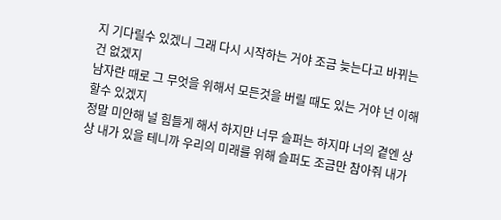지 기다릴수 있겠니 그래 다시 시작하는 거야 조금 늦는다고 바뀌는건 없겠지
남자란 때로 그 무엇을 위해서 모든것을 버릴 때도 있는 거야 넌 이해할수 있겠지
정말 미안해 널 힘들게 해서 하지만 너무 슬퍼는 하지마 너의 곁엔 상상 내가 있을 테니까 우리의 미래를 위해 슬퍼도 조금만 참아줘 내가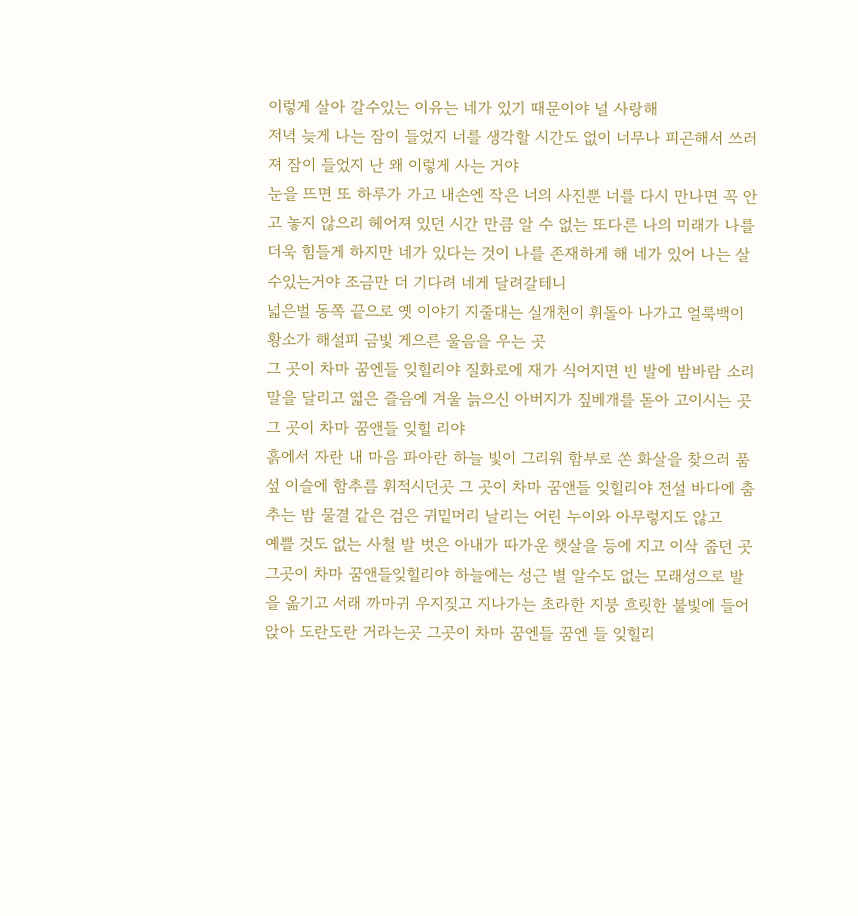이렇게 살아 갈수있는 이유는 네가 있기 때문이야 널 사랑해
저녁 늦게 나는 잠이 들었지 너를 생각할 시간도 없이 너무나 피곤해서 쓰러져 잠이 들었지 난 왜 이렇게 사는 거야
눈을 뜨면 또 하루가 가고 내손엔 작은 너의 사진뿐 너를 다시 만나면 꼭 안고 놓지 않으리 헤어져 있던 시간 만큼 알 수 없는 또다른 나의 미래가 나를 더욱 힘들게 하지만 네가 있다는 것이 나를 존재하게 해 네가 있어 나는 살 수있는거야 조금만 더 기다려 네게 달려갈테니
넓은벌 동쪽 끝으로 옛 이야기 지줄대는 실개천이 휘돌아 나가고 얼룩백이 황소가 해설피 금빛 게으른 울음을 우는 곳
그 곳이 차마 꿈엔들 잊힐리야 질화로에 재가 식어지면 빈 발에 밤바람 소리 말을 달리고 엷은 즐음에 겨울 늙으신 아버지가 짚베개를 돋아 고이시는 곳 그 곳이 차마 꿈앤들 잊힐 리야
흙에서 자란 내 마음 파아란 하늘 빛이 그리워 함부로 쏜 화살을 찾으러 품섶 이슬에 함추름 휘적시던곳 그 곳이 차마 꿈앤들 잊힐리야 전설 바다에 춤추는 밤 물결 같은 검은 귀밑머리 날리는 어린 누이와 아무렇지도 않고
예쁠 것도 없는 사철 발 벗은 아내가 따가운 햇살을 등에 지고 이삭 줍던 곳 그곳이 차마 꿈앤들잊힐리야 하늘에는 성근 별 알수도 없는 모래성으로 발을 옮기고 서래 까마귀 우지짖고 지나가는 초라한 지붕 흐릿한 불빛에 들어 앉아 도란도란 거라는곳 그곳이 차마 꿈엔들 꿈엔 들 잊힐리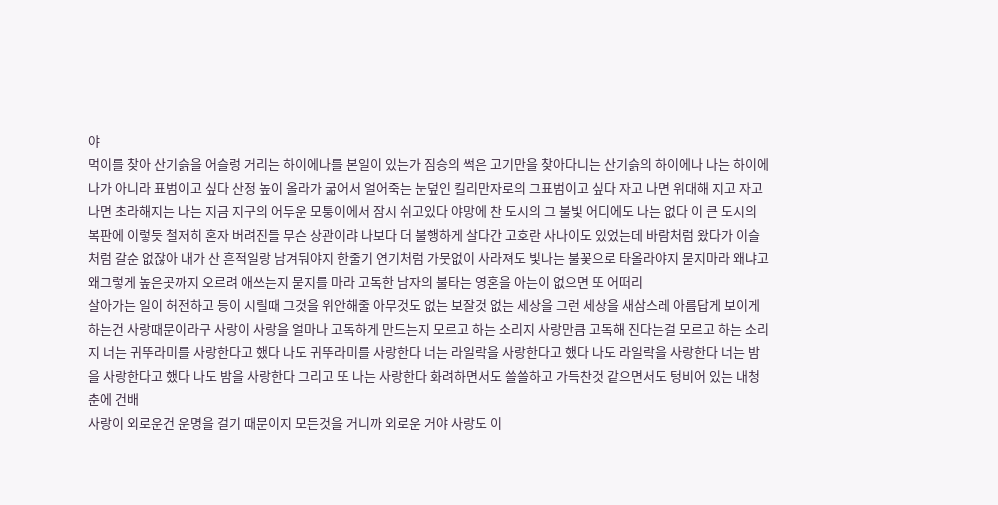야
먹이를 찾아 산기슭을 어슬렁 거리는 하이에나를 본일이 있는가 짐승의 썩은 고기만을 찾아다니는 산기슭의 하이에나 나는 하이에나가 아니라 표범이고 싶다 산정 높이 올라가 굶어서 얼어죽는 눈덮인 킬리만자로의 그표범이고 싶다 자고 나면 위대해 지고 자고나면 초라해지는 나는 지금 지구의 어두운 모퉁이에서 잠시 쉬고있다 야망에 찬 도시의 그 불빛 어디에도 나는 없다 이 큰 도시의 복판에 이렇듯 철저히 혼자 버려진들 무슨 상관이랴 나보다 더 불행하게 살다간 고호란 사나이도 있었는데 바람처럼 왔다가 이슬처럼 갈순 없잖아 내가 산 흔적일랑 남겨둬야지 한줄기 연기처럼 가뭇없이 사라져도 빛나는 불꽃으로 타올라야지 묻지마라 왜냐고 왜그렇게 높은곳까지 오르려 애쓰는지 묻지를 마라 고독한 남자의 불타는 영혼을 아는이 없으면 또 어떠리
살아가는 일이 허전하고 등이 시릴때 그것을 위안해줄 아무것도 없는 보잘것 없는 세상을 그런 세상을 새삼스레 아름답게 보이게 하는건 사랑때문이라구 사랑이 사랑을 얼마나 고독하게 만드는지 모르고 하는 소리지 사랑만큼 고독해 진다는걸 모르고 하는 소리지 너는 귀뚜라미를 사랑한다고 했다 나도 귀뚜라미를 사랑한다 너는 라일락을 사랑한다고 했다 나도 라일락을 사랑한다 너는 밤을 사랑한다고 했다 나도 밤을 사랑한다 그리고 또 나는 사랑한다 화려하면서도 쓸쓸하고 가득찬것 같으면서도 텅비어 있는 내청춘에 건배
사랑이 외로운건 운명을 걸기 때문이지 모든것을 거니까 외로운 거야 사랑도 이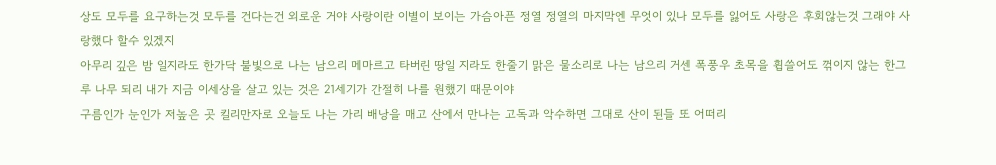상도 모두를 요구하는것 모두를 건다는건 외로운 거야 사랑이란 이별이 보이는 가슴아픈 정열 정열의 마지막엔 무엇이 있나 모두를 잃어도 사랑은 후회않는것 그래야 사랑했다 할수 있겠지
아무리 깊은 밤 일지라도 한가닥 불빛으로 나는 남으리 메마르고 타버린 땅일 지라도 한줄기 맑은 물소리로 나는 남으리 거센 폭풍우 초목을 휩쓸어도 꺾이지 않는 한그루 나무 되리 내가 지금 이세상을 살고 있는 것은 21세기가 간절히 나를 원했기 때문이야
구름인가 눈인가 저높은 곳 킬리만자로 오늘도 나는 가리 배낭을 매고 산에서 만나는 고독과 악수하면 그대로 산이 된들 또 어떠리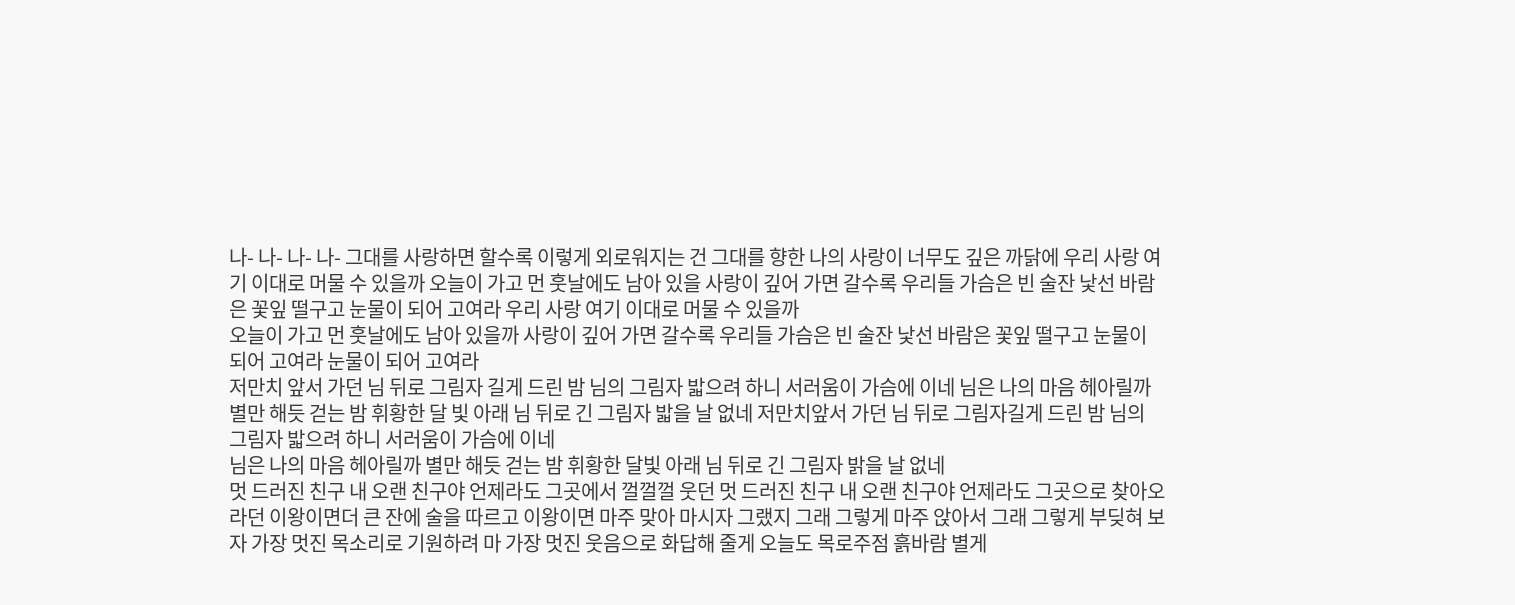나- 나- 나- 나- 그대를 사랑하면 할수록 이렇게 외로워지는 건 그대를 향한 나의 사랑이 너무도 깊은 까닭에 우리 사랑 여기 이대로 머물 수 있을까 오늘이 가고 먼 훗날에도 남아 있을 사랑이 깊어 가면 갈수록 우리들 가슴은 빈 술잔 낯선 바람은 꽃잎 떨구고 눈물이 되어 고여라 우리 사랑 여기 이대로 머물 수 있을까
오늘이 가고 먼 훗날에도 남아 있을까 사랑이 깊어 가면 갈수록 우리들 가슴은 빈 술잔 낯선 바람은 꽃잎 떨구고 눈물이 되어 고여라 눈물이 되어 고여라
저만치 앞서 가던 님 뒤로 그림자 길게 드린 밤 님의 그림자 밟으려 하니 서러움이 가슴에 이네 님은 나의 마음 헤아릴까 별만 해듯 걷는 밤 휘황한 달 빛 아래 님 뒤로 긴 그림자 밟을 날 없네 저만치앞서 가던 님 뒤로 그림자길게 드린 밤 님의 그림자 밟으려 하니 서러움이 가슴에 이네
님은 나의 마음 헤아릴까 별만 해듯 걷는 밤 휘황한 달빛 아래 님 뒤로 긴 그림자 밝을 날 없네
멋 드러진 친구 내 오랜 친구야 언제라도 그곳에서 껄껄껄 웃던 멋 드러진 친구 내 오랜 친구야 언제라도 그곳으로 찾아오라던 이왕이면더 큰 잔에 술을 따르고 이왕이면 마주 맞아 마시자 그랬지 그래 그렇게 마주 앉아서 그래 그렇게 부딪혀 보자 가장 멋진 목소리로 기원하려 마 가장 멋진 웃음으로 화답해 줄게 오늘도 목로주점 흙바람 별게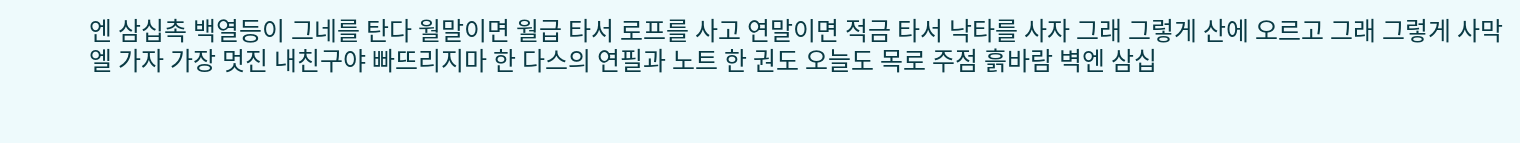엔 삼십촉 백열등이 그네를 탄다 월말이면 월급 타서 로프를 사고 연말이면 적금 타서 낙타를 사자 그래 그렇게 산에 오르고 그래 그렇게 사막엘 가자 가장 멋진 내친구야 빠뜨리지마 한 다스의 연필과 노트 한 권도 오늘도 목로 주점 흙바람 벽엔 삼십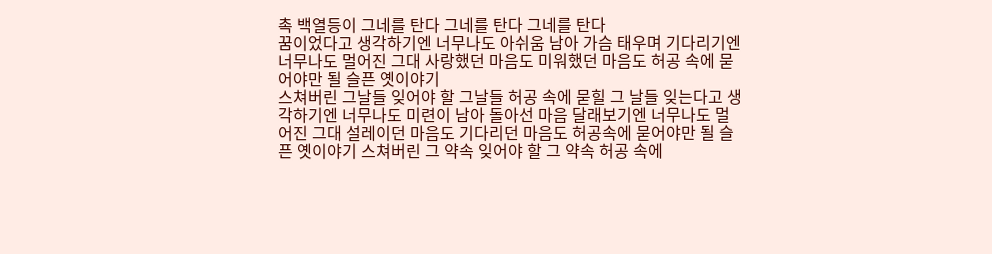촉 백열등이 그네를 탄다 그네를 탄다 그네를 탄다
꿈이었다고 생각하기엔 너무나도 아쉬움 남아 가슴 태우며 기다리기엔 너무나도 멀어진 그대 사랑했던 마음도 미워했던 마음도 허공 속에 묻어야만 될 슬픈 옛이야기
스쳐버린 그날들 잊어야 할 그날들 허공 속에 묻힐 그 날들 잊는다고 생각하기엔 너무나도 미련이 남아 돌아선 마음 달래보기엔 너무나도 멀어진 그대 설레이던 마음도 기다리던 마음도 허공속에 묻어야만 될 슬픈 옛이야기 스쳐버린 그 약속 잊어야 할 그 약속 허공 속에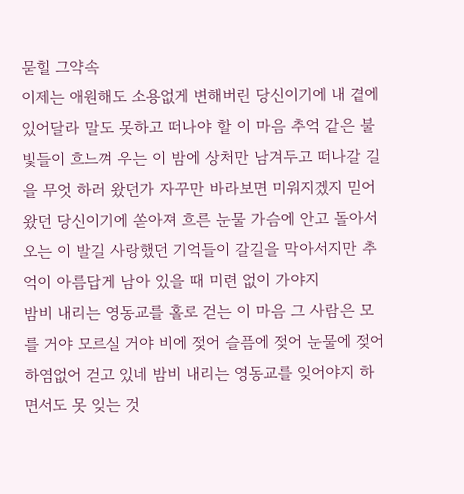묻힐 그약속
이제는 애원해도 소용없게 변해버린 당신이기에 내 곁에 있어달라 말도 못하고 떠나야 할 이 마음 추억 같은 불빛들이 흐느껴 우는 이 밤에 상처만 남겨두고 떠나갈 길을 무엇 하러 왔던가 자꾸만 바라보면 미워지겠지 믿어왔던 당신이기에 쏟아져 흐른 눈물 가슴에 안고 돌아서 오는 이 발길 사랑했던 기억들이 갈길을 막아서지만 추억이 아름답게 남아 있을 때 미련 없이 가야지
밤비 내리는 영동교를 홀로 걷는 이 마음 그 사람은 모를 거야 모르실 거야 비에 젖어 슬픔에 젖어 눈물에 젖어 하염없어 걷고 있네 밤비 내리는 영동교를 잊어야지 하면서도 못 잊는 것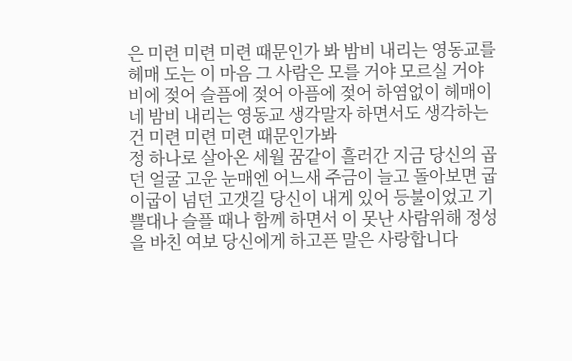은 미련 미련 미련 때문인가 봐 밤비 내리는 영동교를 헤매 도는 이 마음 그 사람은 모를 거야 모르실 거야 비에 젖어 슬픔에 젖어 아픔에 젖어 하염없이 헤매이네 밤비 내리는 영동교 생각말자 하면서도 생각하는 건 미련 미련 미련 때문인가봐
정 하나로 살아온 세월 꿈같이 흘러간 지금 당신의 곱던 얼굴 고운 눈매엔 어느새 주금이 늘고 돌아보면 굽이굽이 넘던 고갯길 당신이 내게 있어 등불이었고 기쁠대나 슬플 때나 함께 하면서 이 못난 사람위해 정성을 바친 여보 당신에게 하고픈 말은 사랑합니다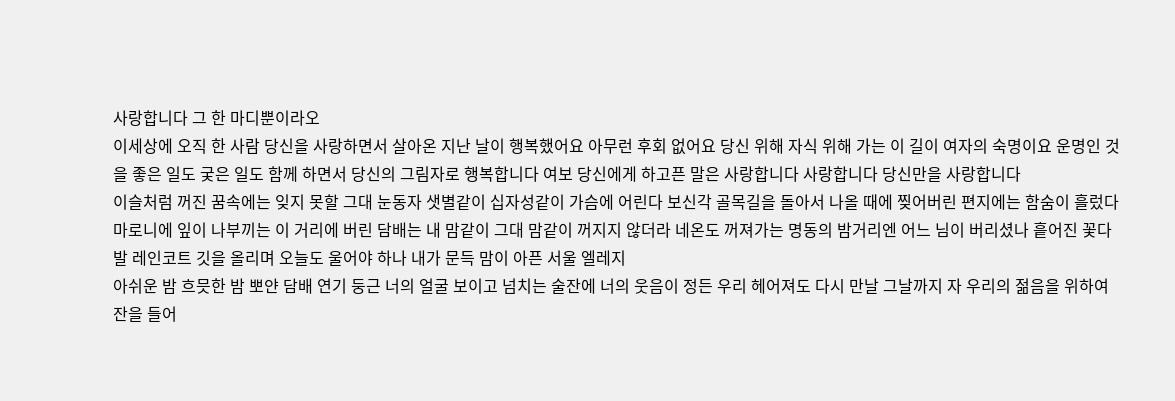사랑합니다 그 한 마디뿐이라오
이세상에 오직 한 사람 당신을 사랑하면서 살아온 지난 날이 행복했어요 아무런 후회 없어요 당신 위해 자식 위해 가는 이 길이 여자의 숙명이요 운명인 것을 좋은 일도 궂은 일도 함께 하면서 당신의 그림자로 행복합니다 여보 당신에게 하고픈 말은 사랑합니다 사랑합니다 당신만을 사랑합니다
이슬처럼 꺼진 꿈속에는 잊지 못할 그대 눈동자 샛별같이 십자성같이 가슴에 어린다 보신각 골목길을 돌아서 나올 때에 찢어버린 편지에는 함숨이 흘렀다 마로니에 잎이 나부끼는 이 거리에 버린 담배는 내 맘같이 그대 맘같이 꺼지지 않더라 네온도 꺼져가는 명동의 밤거리엔 어느 님이 버리셨나 흩어진 꽃다발 레인코트 깃을 올리며 오늘도 울어야 하나 내가 문득 맘이 아픈 서울 엘레지
아쉬운 밤 흐믓한 밤 뽀얀 담배 연기 둥근 너의 얼굴 보이고 넘치는 술잔에 너의 웃음이 정든 우리 헤어져도 다시 만날 그날까지 자 우리의 젊음을 위하여 잔을 들어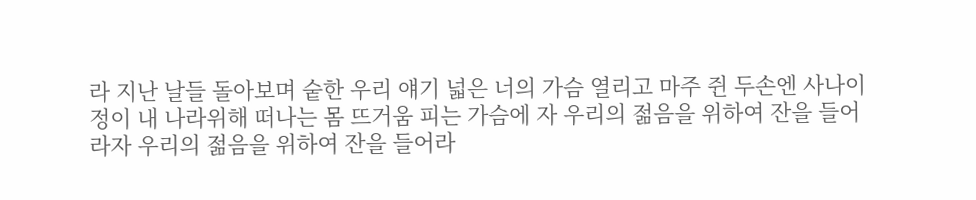라 지난 날들 돌아보며 숱한 우리 얘기 넓은 너의 가슴 열리고 마주 쥔 두손엔 사나이 정이 내 나라위해 떠나는 몸 뜨거움 피는 가슴에 자 우리의 젊음을 위하여 잔을 들어라자 우리의 젊음을 위하여 잔을 들어라